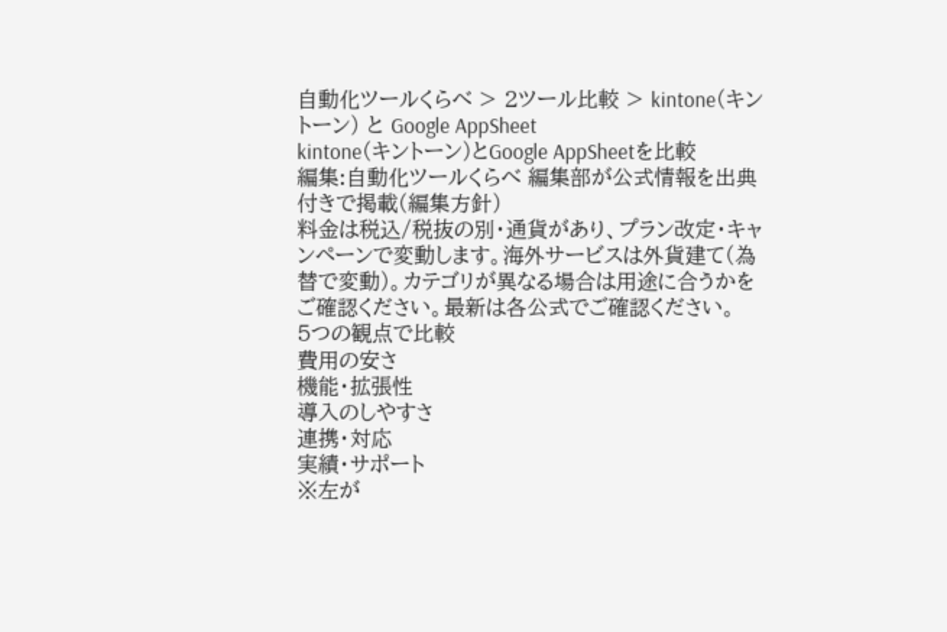自動化ツールくらべ > 2ツール比較 > kintone(キントーン) と Google AppSheet
kintone(キントーン)とGoogle AppSheetを比較
編集:自動化ツールくらべ 編集部が公式情報を出典付きで掲載(編集方針)
料金は税込/税抜の別・通貨があり、プラン改定・キャンペーンで変動します。海外サービスは外貨建て(為替で変動)。カテゴリが異なる場合は用途に合うかをご確認ください。最新は各公式でご確認ください。
5つの観点で比較
費用の安さ
機能・拡張性
導入のしやすさ
連携・対応
実績・サポート
※左が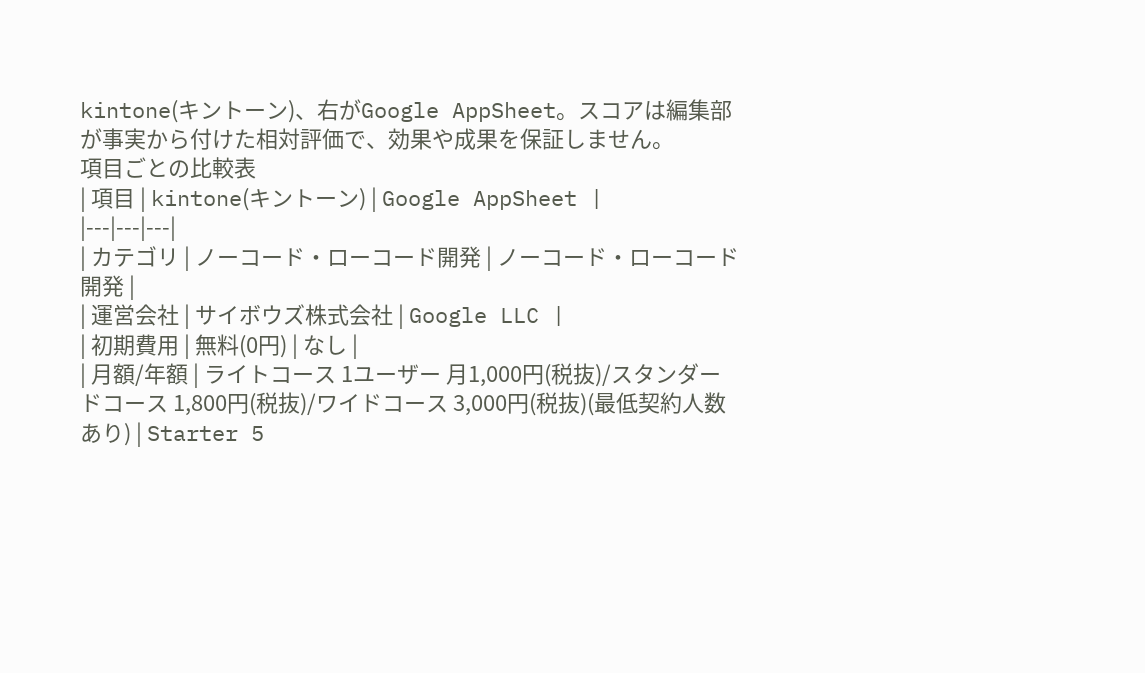kintone(キントーン)、右がGoogle AppSheet。スコアは編集部が事実から付けた相対評価で、効果や成果を保証しません。
項目ごとの比較表
| 項目 | kintone(キントーン) | Google AppSheet |
|---|---|---|
| カテゴリ | ノーコード・ローコード開発 | ノーコード・ローコード開発 |
| 運営会社 | サイボウズ株式会社 | Google LLC |
| 初期費用 | 無料(0円) | なし |
| 月額/年額 | ライトコース 1ユーザー 月1,000円(税抜)/スタンダードコース 1,800円(税抜)/ワイドコース 3,000円(税抜)(最低契約人数あり) | Starter 5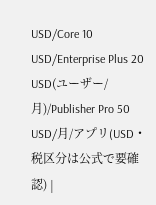USD/Core 10 USD/Enterprise Plus 20 USD(ユーザー/月)/Publisher Pro 50 USD/月/アプリ(USD・税区分は公式で要確認) |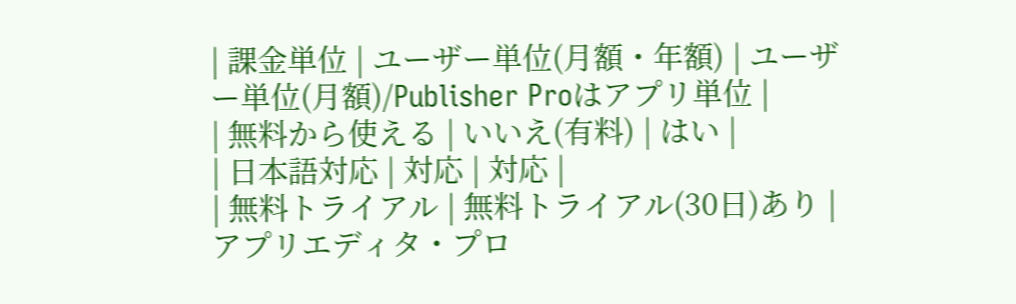| 課金単位 | ユーザー単位(月額・年額) | ユーザー単位(月額)/Publisher Proはアプリ単位 |
| 無料から使える | いいえ(有料) | はい |
| 日本語対応 | 対応 | 対応 |
| 無料トライアル | 無料トライアル(30日)あり | アプリエディタ・プロ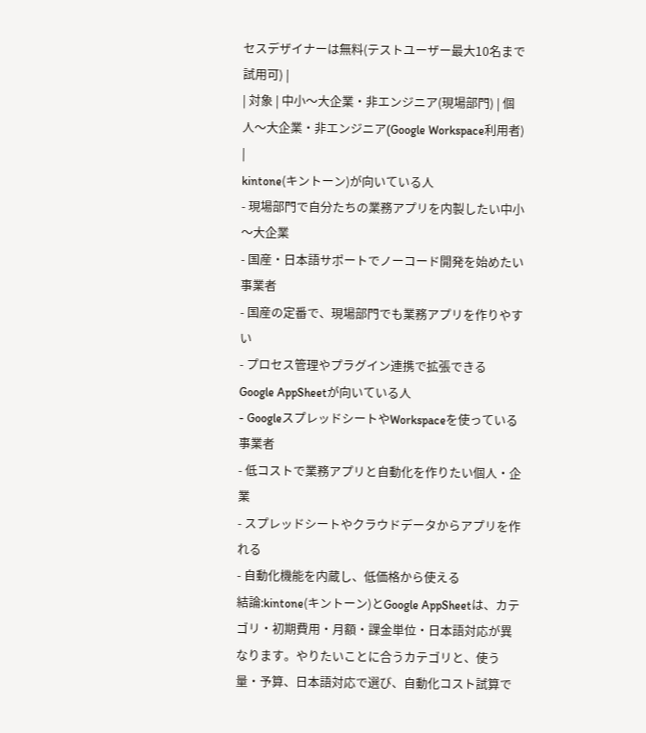セスデザイナーは無料(テストユーザー最大10名まで試用可) |
| 対象 | 中小〜大企業・非エンジニア(現場部門) | 個人〜大企業・非エンジニア(Google Workspace利用者) |
kintone(キントーン)が向いている人
- 現場部門で自分たちの業務アプリを内製したい中小〜大企業
- 国産・日本語サポートでノーコード開発を始めたい事業者
- 国産の定番で、現場部門でも業務アプリを作りやすい
- プロセス管理やプラグイン連携で拡張できる
Google AppSheetが向いている人
- GoogleスプレッドシートやWorkspaceを使っている事業者
- 低コストで業務アプリと自動化を作りたい個人・企業
- スプレッドシートやクラウドデータからアプリを作れる
- 自動化機能を内蔵し、低価格から使える
結論:kintone(キントーン)とGoogle AppSheetは、カテゴリ・初期費用・月額・課金単位・日本語対応が異なります。やりたいことに合うカテゴリと、使う量・予算、日本語対応で選び、自動化コスト試算で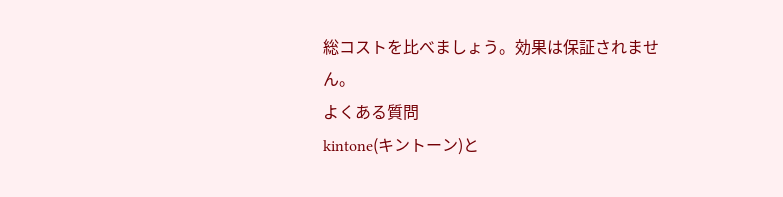総コストを比べましょう。効果は保証されません。
よくある質問
kintone(キントーン)と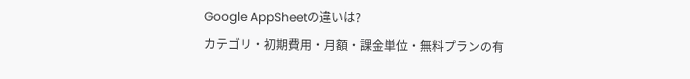Google AppSheetの違いは?
カテゴリ・初期費用・月額・課金単位・無料プランの有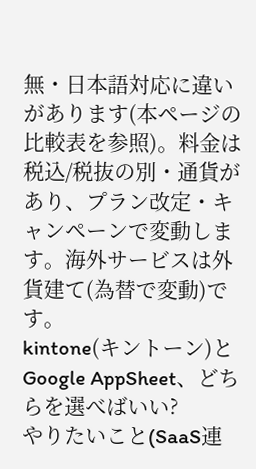無・日本語対応に違いがあります(本ページの比較表を参照)。料金は税込/税抜の別・通貨があり、プラン改定・キャンペーンで変動します。海外サービスは外貨建て(為替で変動)です。
kintone(キントーン)とGoogle AppSheet、どちらを選べばいい?
やりたいこと(SaaS連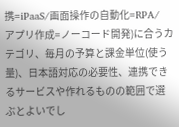携=iPaaS/画面操作の自動化=RPA/アプリ作成=ノーコード開発)に合うカテゴリ、毎月の予算と課金単位(使う量)、日本語対応の必要性、連携できるサービスや作れるものの範囲で選ぶとよいでし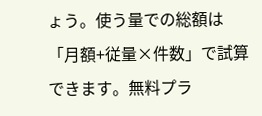ょう。使う量での総額は「月額+従量×件数」で試算できます。無料プラ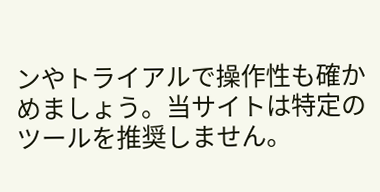ンやトライアルで操作性も確かめましょう。当サイトは特定のツールを推奨しません。